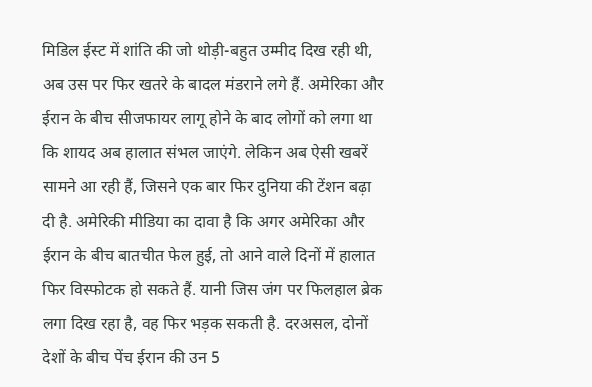मिडिल ईस्ट में शांति की जो थोड़ी-बहुत उम्मीद दिख रही थी, अब उस पर फिर खतरे के बादल मंडराने लगे हैं. अमेरिका और ईरान के बीच सीजफायर लागू होने के बाद लोगों को लगा था कि शायद अब हालात संभल जाएंगे. लेकिन अब ऐसी खबरें सामने आ रही हैं, जिसने एक बार फिर दुनिया की टेंशन बढ़ा दी है. अमेरिकी मीडिया का दावा है कि अगर अमेरिका और ईरान के बीच बातचीत फेल हुई, तो आने वाले दिनों में हालात फिर विस्फोटक हो सकते हैं. यानी जिस जंग पर फिलहाल ब्रेक लगा दिख रहा है, वह फिर भड़क सकती है. दरअसल, दोनों देशों के बीच पेंच ईरान की उन 5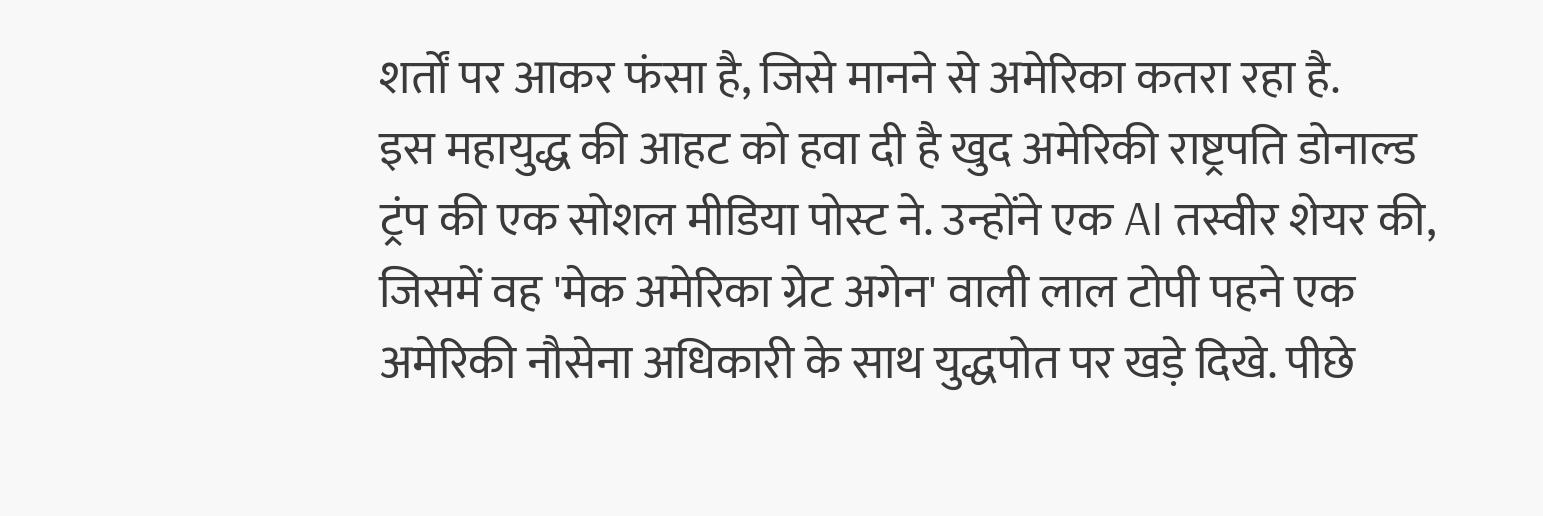शर्तों पर आकर फंसा है, जिसे मानने से अमेरिका कतरा रहा है.
इस महायुद्ध की आहट को हवा दी है खुद अमेरिकी राष्ट्रपति डोनाल्ड ट्रंप की एक सोशल मीडिया पोस्ट ने. उन्होंने एक AI तस्वीर शेयर की, जिसमें वह 'मेक अमेरिका ग्रेट अगेन' वाली लाल टोपी पहने एक अमेरिकी नौसेना अधिकारी के साथ युद्धपोत पर खड़े दिखे. पीछे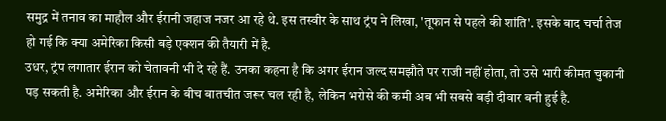समुद्र में तनाव का माहौल और ईरानी जहाज नजर आ रहे थे. इस तस्वीर के साथ ट्रंप ने लिखा, 'तूफान से पहले की शांति'. इसके बाद चर्चा तेज हो गई कि क्या अमेरिका किसी बड़े एक्शन की तैयारी में है.
उधर, ट्रंप लगातार ईरान को चेतावनी भी दे रहे हैं. उनका कहना है कि अगर ईरान जल्द समझौते पर राजी नहीं होता, तो उसे भारी कीमत चुकानी पड़ सकती है. अमेरिका और ईरान के बीच बातचीत जरूर चल रही है, लेकिन भरोसे की कमी अब भी सबसे बड़ी दीवार बनी हुई है.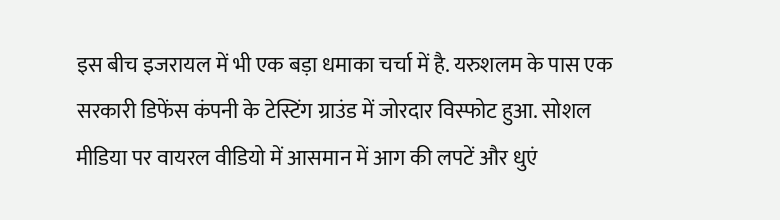इस बीच इजरायल में भी एक बड़ा धमाका चर्चा में है. यरुशलम के पास एक सरकारी डिफेंस कंपनी के टेस्टिंग ग्राउंड में जोरदार विस्फोट हुआ. सोशल मीडिया पर वायरल वीडियो में आसमान में आग की लपटें और धुएं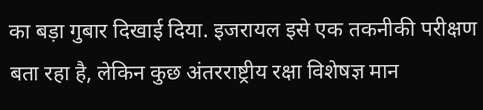का बड़ा गुबार दिखाई दिया. इजरायल इसे एक तकनीकी परीक्षण बता रहा है, लेकिन कुछ अंतरराष्ट्रीय रक्षा विशेषज्ञ मान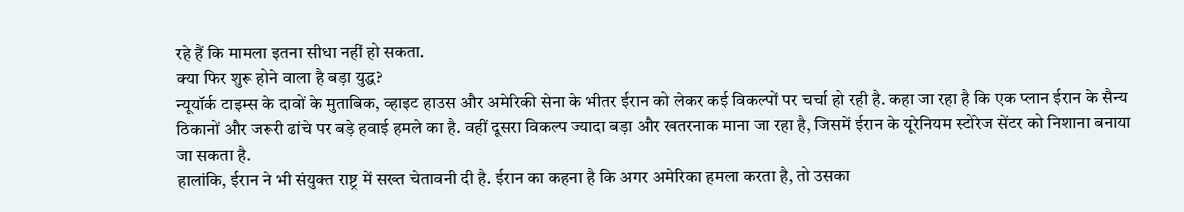रहे हैं कि मामला इतना सीधा नहीं हो सकता.
क्या फिर शुरू होने वाला है बड़ा युद्ध?
न्यूयॉर्क टाइम्स के दावों के मुताबिक, व्हाइट हाउस और अमेरिकी सेना के भीतर ईरान को लेकर कई विकल्पों पर चर्चा हो रही है. कहा जा रहा है कि एक प्लान ईरान के सैन्य ठिकानों और जरूरी ढांचे पर बड़े हवाई हमले का है. वहीं दूसरा विकल्प ज्यादा बड़ा और खतरनाक माना जा रहा है, जिसमें ईरान के यूरेनियम स्टोरेज सेंटर को निशाना बनाया जा सकता है.
हालांकि, ईरान ने भी संयुक्त राष्ट्र में सख्त चेतावनी दी है. ईरान का कहना है कि अगर अमेरिका हमला करता है, तो उसका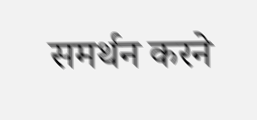समर्थन करने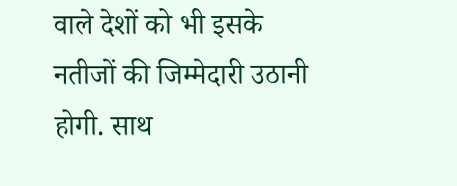वाले देशों को भी इसके नतीजों की जिम्मेदारी उठानी होगी. साथ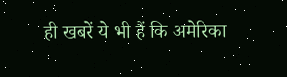ही खबरें ये भी हैं कि अमेरिका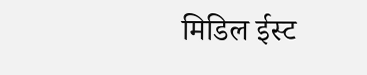मिडिल ईस्ट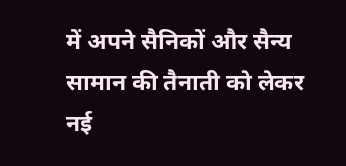में अपने सैनिकों और सैन्य सामान की तैनाती को लेकर नई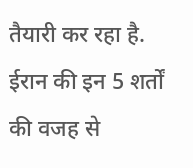तैयारी कर रहा है.
ईरान की इन 5 शर्तों की वजह से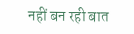नहीं बन रही बात